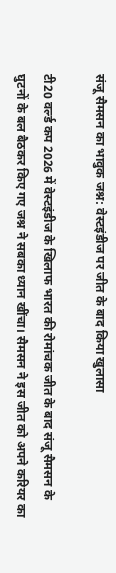संजू सैमसन का भावुक जश्न: वेस्टइंडीज पर जीत के बाद किया खुलासा

टी20 वर्ल्ड कप 2026 में वेस्टइंडीज के खिलाफ भारत की रोमांचक जीत के बाद संजू सैमसन के घुटनों के बल बैठकर किए गए जश्न ने सबका ध्यान खींचा। सैमसन ने इस जीत को अपने करियर का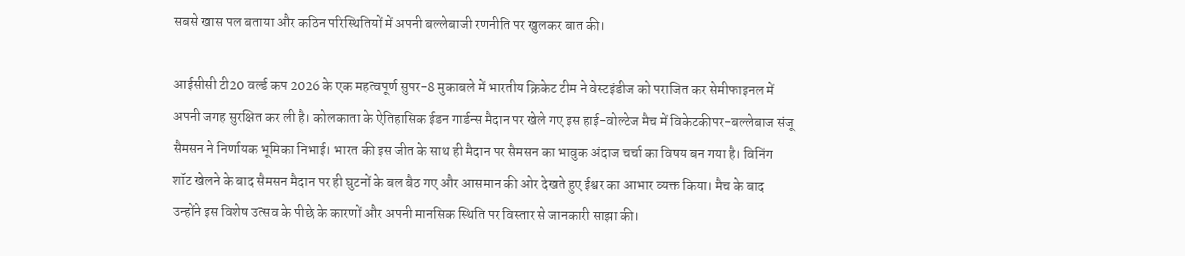सबसे खास पल बताया और कठिन परिस्थितियों में अपनी बल्लेबाजी रणनीति पर खुलकर बात की।

आईसीसी टी20 वर्ल्ड कप 2026 के एक महत्वपूर्ण सुपर-8 मुकाबले में भारतीय क्रिकेट टीम ने वेस्टइंडीज को पराजित कर सेमीफाइनल में अपनी जगह सुरक्षित कर ली है। कोलकाता के ऐतिहासिक ईडन गार्डन्स मैदान पर खेले गए इस हाई-वोल्टेज मैच में विकेटकीपर-बल्लेबाज संजू सैमसन ने निर्णायक भूमिका निभाई। भारत की इस जीत के साथ ही मैदान पर सैमसन का भावुक अंदाज चर्चा का विषय बन गया है। विनिंग शॉट खेलने के बाद सैमसन मैदान पर ही घुटनों के बल बैठ गए और आसमान की ओर देखते हुए ईश्वर का आभार व्यक्त किया। मैच के बाद उन्होंने इस विशेष उत्सव के पीछे के कारणों और अपनी मानसिक स्थिति पर विस्तार से जानकारी साझा की।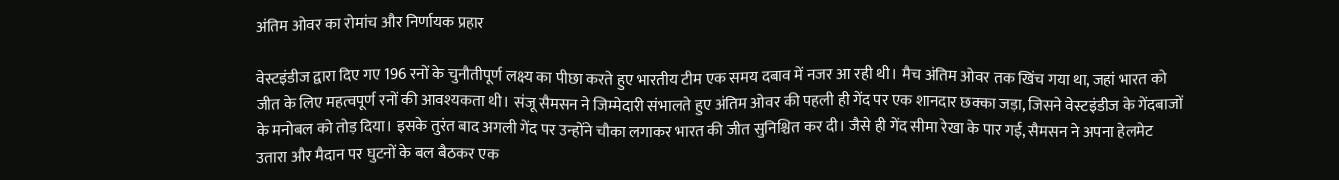अंतिम ओवर का रोमांच और निर्णायक प्रहार

वेस्टइंडीज द्वारा दिए गए 196 रनों के चुनौतीपूर्ण लक्ष्य का पीछा करते हुए भारतीय टीम एक समय दबाव में नजर आ रही थी। मैच अंतिम ओवर तक खिंच गया था, जहां भारत को जीत के लिए महत्वपूर्ण रनों की आवश्यकता थी। संजू सैमसन ने जिम्मेदारी संभालते हुए अंतिम ओवर की पहली ही गेंद पर एक शानदार छक्का जड़ा, जिसने वेस्टइंडीज के गेंदबाजों के मनोबल को तोड़ दिया। इसके तुरंत बाद अगली गेंद पर उन्होंने चौका लगाकर भारत की जीत सुनिश्चित कर दी। जैसे ही गेंद सीमा रेखा के पार गई, सैमसन ने अपना हेलमेट उतारा और मैदान पर घुटनों के बल बैठकर एक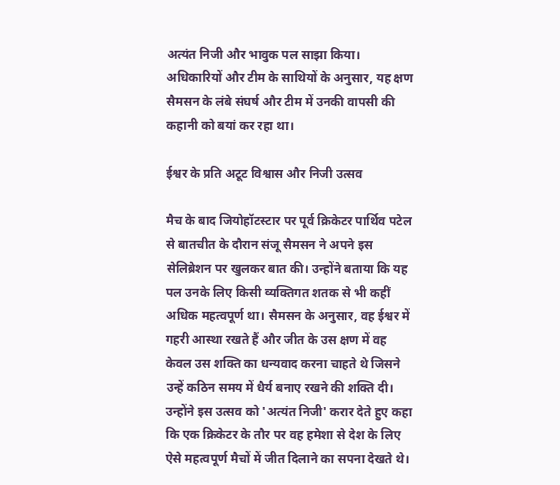अत्यंत निजी और भावुक पल साझा किया। अधिकारियों और टीम के साथियों के अनुसार, यह क्षण सैमसन के लंबे संघर्ष और टीम में उनकी वापसी की कहानी को बयां कर रहा था।

ईश्वर के प्रति अटूट विश्वास और निजी उत्सव

मैच के बाद जियोहॉटस्टार पर पूर्व क्रिकेटर पार्थिव पटेल से बातचीत के दौरान संजू सैमसन ने अपने इस सेलिब्रेशन पर खुलकर बात की। उन्होंने बताया कि यह पल उनके लिए किसी व्यक्तिगत शतक से भी कहीं अधिक महत्वपूर्ण था। सैमसन के अनुसार, वह ईश्वर में गहरी आस्था रखते हैं और जीत के उस क्षण में वह केवल उस शक्ति का धन्यवाद करना चाहते थे जिसने उन्हें कठिन समय में धैर्य बनाए रखने की शक्ति दी। उन्होंने इस उत्सव को 'अत्यंत निजी' करार देते हुए कहा कि एक क्रिकेटर के तौर पर वह हमेशा से देश के लिए ऐसे महत्वपूर्ण मैचों में जीत दिलाने का सपना देखते थे।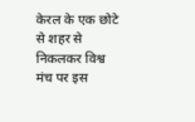केरल के एक छोटे से शहर से निकलकर विश्व मंच पर इस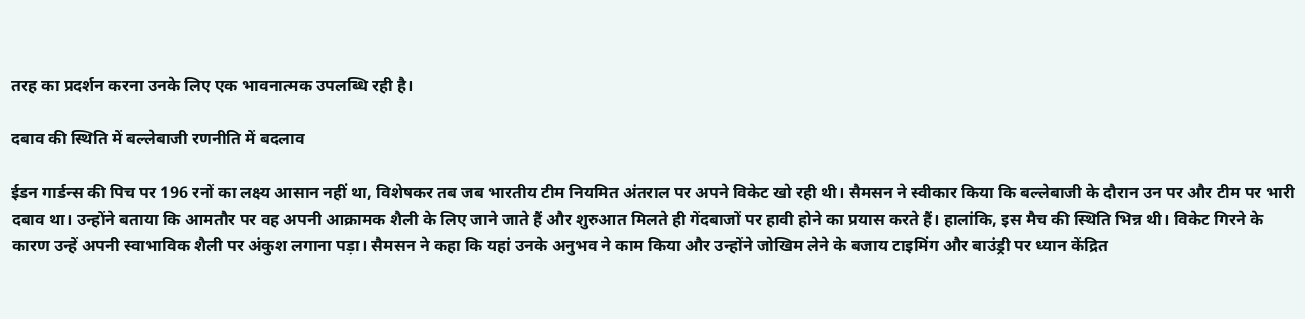तरह का प्रदर्शन करना उनके लिए एक भावनात्मक उपलब्धि रही है।

दबाव की स्थिति में बल्लेबाजी रणनीति में बदलाव

ईडन गार्डन्स की पिच पर 196 रनों का लक्ष्य आसान नहीं था, विशेषकर तब जब भारतीय टीम नियमित अंतराल पर अपने विकेट खो रही थी। सैमसन ने स्वीकार किया कि बल्लेबाजी के दौरान उन पर और टीम पर भारी दबाव था। उन्होंने बताया कि आमतौर पर वह अपनी आक्रामक शैली के लिए जाने जाते हैं और शुरुआत मिलते ही गेंदबाजों पर हावी होने का प्रयास करते हैं। हालांकि, इस मैच की स्थिति भिन्न थी। विकेट गिरने के कारण उन्हें अपनी स्वाभाविक शैली पर अंकुश लगाना पड़ा। सैमसन ने कहा कि यहां उनके अनुभव ने काम किया और उन्होंने जोखिम लेने के बजाय टाइमिंग और बाउंड्री पर ध्यान केंद्रित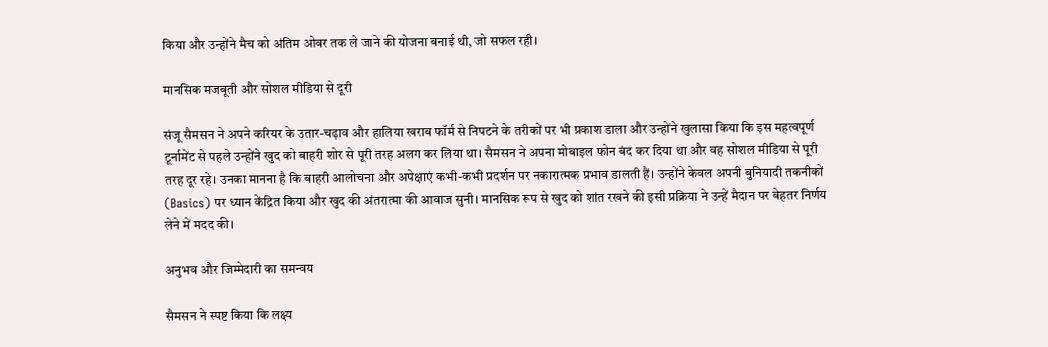किया और उन्होंने मैच को अंतिम ओवर तक ले जाने की योजना बनाई थी, जो सफल रही।

मानसिक मजबूती और सोशल मीडिया से दूरी

संजू सैमसन ने अपने करियर के उतार-चढ़ाव और हालिया खराब फॉर्म से निपटने के तरीकों पर भी प्रकाश डाला और उन्होंने खुलासा किया कि इस महत्वपूर्ण टूर्नामेंट से पहले उन्होंने खुद को बाहरी शोर से पूरी तरह अलग कर लिया था। सैमसन ने अपना मोबाइल फोन बंद कर दिया था और वह सोशल मीडिया से पूरी तरह दूर रहे। उनका मानना है कि बाहरी आलोचना और अपेक्षाएं कभी-कभी प्रदर्शन पर नकारात्मक प्रभाव डालती हैं। उन्होंने केवल अपनी बुनियादी तकनीकों (Basics) पर ध्यान केंद्रित किया और खुद की अंतरात्मा की आवाज सुनी। मानसिक रूप से खुद को शांत रखने की इसी प्रक्रिया ने उन्हें मैदान पर बेहतर निर्णय लेने में मदद की।

अनुभव और जिम्मेदारी का समन्वय

सैमसन ने स्पष्ट किया कि लक्ष्य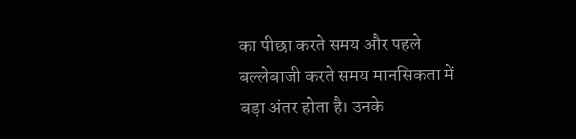का पीछा करते समय और पहले बल्लेबाजी करते समय मानसिकता में बड़ा अंतर होता है। उनके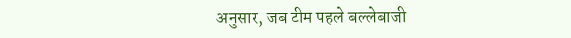अनुसार, जब टीम पहले बल्लेबाजी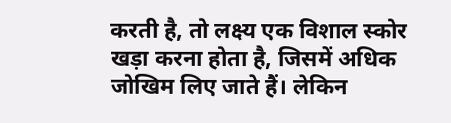करती है, तो लक्ष्य एक विशाल स्कोर खड़ा करना होता है, जिसमें अधिक जोखिम लिए जाते हैं। लेकिन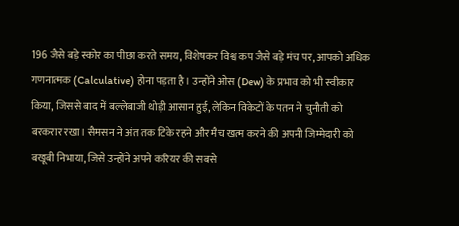196 जैसे बड़े स्कोर का पीछा करते समय, विशेषकर विश्व कप जैसे बड़े मंच पर, आपको अधिक गणनात्मक (Calculative) होना पड़ता है। उन्होंने ओस (Dew) के प्रभाव को भी स्वीकार किया, जिससे बाद में बल्लेबाजी थोड़ी आसान हुई, लेकिन विकेटों के पतन ने चुनौती को बरकरार रखा। सैमसन ने अंत तक टिके रहने और मैच खत्म करने की अपनी जिम्मेदारी को बखूबी निभाया, जिसे उन्होंने अपने करियर की सबसे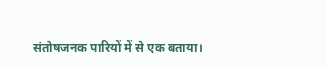संतोषजनक पारियों में से एक बताया।